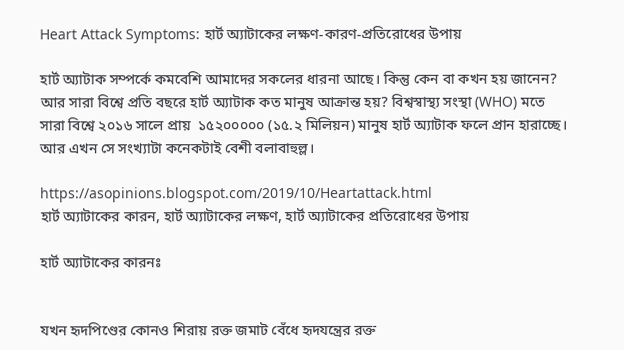Heart Attack Symptoms: হার্ট অ্যাটাকের লক্ষণ-কারণ-প্রতিরোধের উপায়

হার্ট অ্যাটাক সম্পর্কে কমবেশি আমাদের সকলের ধারনা আছে। কিন্তু কেন বা কখন হয় জানেন? আর সারা বিশ্বে প্রতি বছরে হার্ট অ্যাটাক কত মানুষ আক্রান্ত হয়? বিশ্বস্বাস্থ্য সংস্থা (WHO) মতে সারা বিশ্বে ২০১৬ সালে প্রায়  ১৫২০০০০০ (১৫.২ মিলিয়ন) মানুষ হার্ট অ্যাটাক ফলে প্রান হারাচ্ছে। আর এখন সে সংখ্যাটা কনেকটাই বেশী বলাবাহুল্ল।

https://asopinions.blogspot.com/2019/10/Heartattack.html
হার্ট অ্যাটাকের কারন, হার্ট অ্যাটাকের লক্ষণ, হার্ট অ্যাটাকের প্রতিরোধের উপায়

হার্ট অ্যাটাকের কারনঃ


যখন হৃদপিণ্ডের কোনও শিরায় রক্ত জমাট বেঁধে হৃদযন্ত্রের রক্ত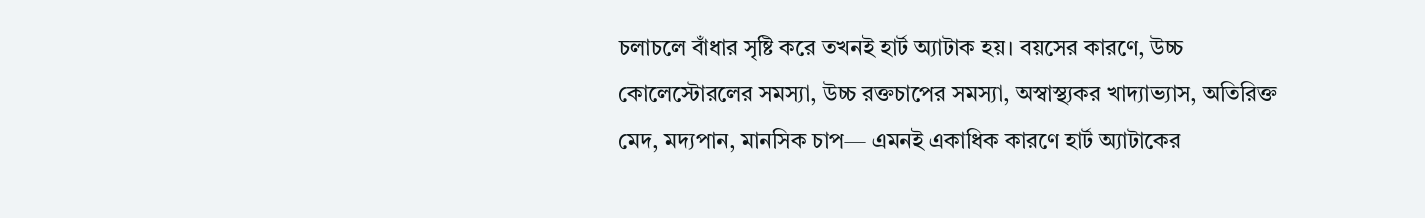চলাচলে বাঁধার সৃষ্টি করে তখনই হার্ট অ্যাটাক হয়। বয়সের কারণে, উচ্চ কোলেস্টোরলের সমস্যা, উচ্চ রক্তচাপের সমস্যা, অস্বাস্থ্যকর খাদ্যাভ্যাস, অতিরিক্ত মেদ, মদ্যপান, মানসিক চাপ— এমনই একাধিক কারণে হার্ট অ্যাটাকের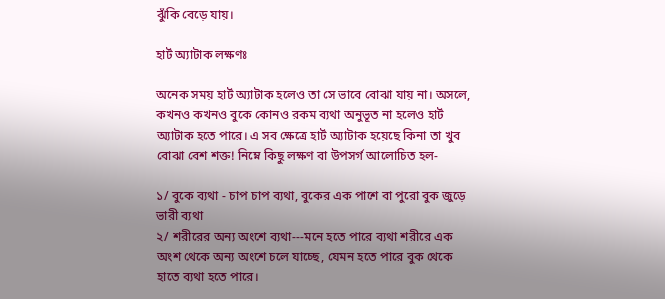ঝুঁকি বেড়ে যায়।

হার্ট অ্যাটাক লক্ষণঃ

অনেক সময় হার্ট অ্যাটাক হলেও তা সে ভাবে বোঝা যায় না। অসলে, কখনও কখনও বুকে কোনও রকম ব্যথা অনুভূত না হলেও হার্ট অ্যাটাক হতে পারে। এ সব ক্ষেত্রে হার্ট অ্যাটাক হয়েছে কিনা তা খুব বোঝা বেশ শক্ত! নিম্নে কিছু লক্ষণ বা উপসর্গ আলোচিত হল-

১/ বুকে ব্যথা - চাপ চাপ ব্যথা, বুকের এক পাশে বা পুরো বুক জুড়ে ভারী ব্যথা
২/ শরীরের অন্য অংশে ব্যথা---মনে হতে পারে ব্যথা শরীরে এক অংশ থেকে অন্য অংশে চলে যাচ্ছে, যেমন হতে পারে বুক থেকে হাতে ব্যথা হতে পারে।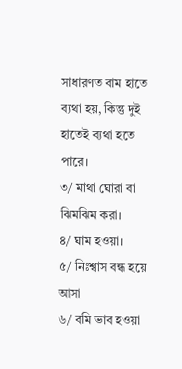সাধারণত বাম হাতে ব্যথা হয়, কিন্তু দুই হাতেই ব্যথা হতে পারে।
৩/ মাথা ঘোরা বা ঝিমঝিম করা।
৪/ ঘাম হওয়া।
৫/ নিঃশ্বাস বন্ধ হয়ে আসা
৬/ বমি ভাব হওয়া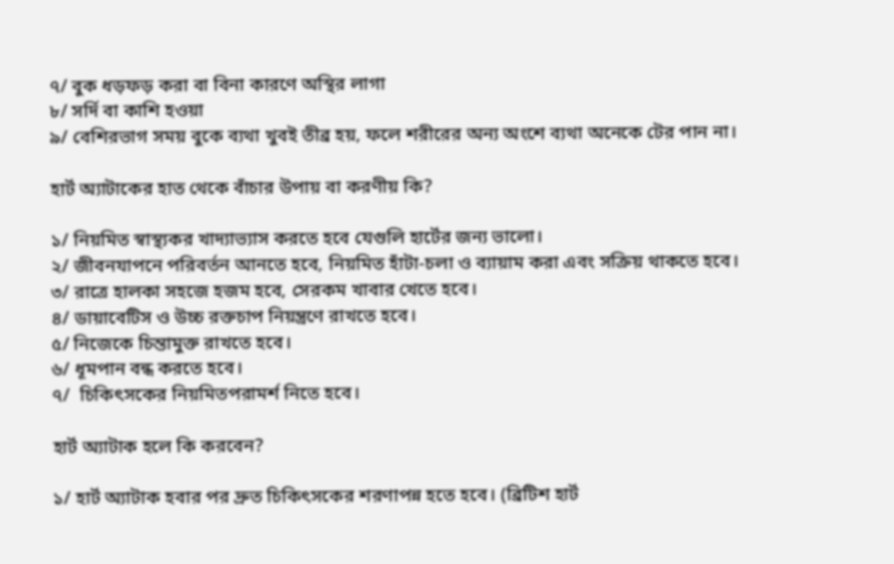৭/ বুক ধড়ফড় করা বা বিনা কারণে অস্থির লাগা
৮/ সর্দি বা কাশি হওয়া
৯/ বেশিরভাগ সময় বুকে ব্যথা খুবই তীব্র হয়, ফলে শরীরের অন্য অংশে ব্যথা অনেকে টের পান না।

হার্ট অ্যাটাকের হাত থেকে বাঁচার উপায় বা করণীয় কি?

১/ নিয়মিত স্বাস্থ্যকর খাদ্যাভ্যাস করতে হবে যেগুলি হার্টের জন্য ভালো।
২/ জীবনযাপনে পরিবর্তন আনতে হবে, নিয়মিত হাঁটা-চলা ও ব্যায়াম করা এবং সক্রিয় থাকতে হবে।
৩/ রাত্রে হালকা সহজে হজম হবে, সেরকম খাবার খেতে হবে।
৪/ ডায়াবেটিস ও উচ্চ রক্তচাপ নিয়ন্ত্রণে রাখতে হবে।
৫/ নিজেকে চিন্তামুক্ত রাখতে হবে।
৬/ ধূমপান বন্ধ করতে হবে।
৭/  চিকিৎসকের নিয়মিতপরামর্শ নিতে হবে।

হার্ট অ্যাটাক হলে কি করবেন?

১/ হার্ট অ্যাটাক হবার পর দ্রুত চিকিৎসকের শরণাপন্ন হতে হবে। (ব্রিটিশ হার্ট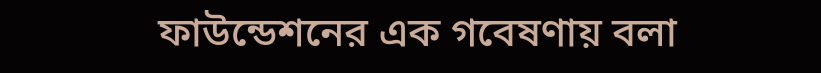ফাউন্ডেশনের এক গবেষণায় বলা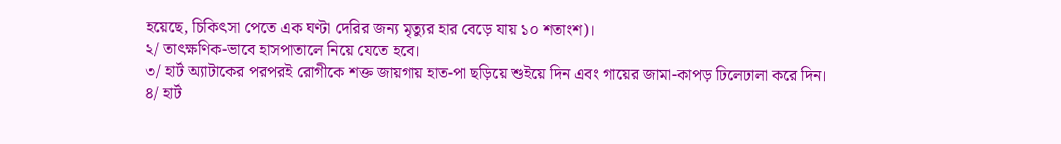হয়েছে, চিকিৎসা পেতে এক ঘণ্টা দেরির জন্য মৃত্যুর হার বেড়ে যায় ১০ শতাংশ)।
২/ তাৎক্ষণিক-ভাবে হাসপাতালে নিয়ে যেতে হবে।
৩/ হার্ট অ্যাটাকের পরপরই রোগীকে শক্ত জায়গায় হাত-পা ছড়িয়ে শুইয়ে দিন এবং গায়ের জামা-কাপড় ঢিলেঢালা করে দিন।
৪/ হার্ট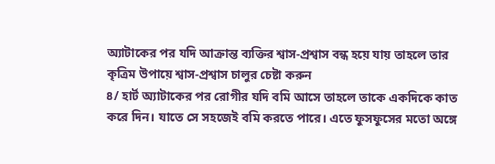অ্যাটাকের পর যদি আক্রান্ত ব্যক্তির শ্বাস-প্রশ্বাস বন্ধ হয়ে যায় তাহলে তার কৃত্রিম উপায়ে শ্বাস-প্রশ্বাস চালুর চেষ্টা করুন
৪/ হার্ট অ্যাটাকের পর রোগীর যদি বমি আসে তাহলে তাকে একদিকে কাত করে দিন। যাতে সে সহজেই বমি করতে পারে। এতে ফুসফুসের মতো অঙ্গে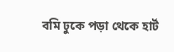বমি ঢুকে পড়া থেকে হার্ট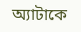অ্যাটাকে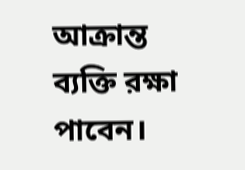আক্রান্ত ব্যক্তি রক্ষা পাবেন।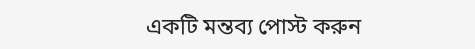একটি মন্তব্য পোস্ট করুন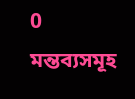0 মন্তব্যসমূহ